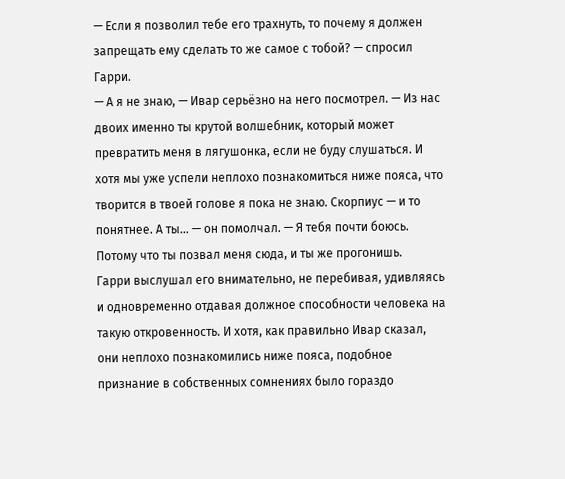— Если я позволил тебе его трахнуть, то почему я должен запрещать ему сделать то же самое с тобой? — спросил Гарри.
— А я не знаю, — Ивар серьёзно на него посмотрел. — Из нас двоих именно ты крутой волшебник, который может превратить меня в лягушонка, если не буду слушаться. И хотя мы уже успели неплохо познакомиться ниже пояса, что творится в твоей голове я пока не знаю. Скорпиус — и то понятнее. А ты… — он помолчал. — Я тебя почти боюсь. Потому что ты позвал меня сюда, и ты же прогонишь.
Гарри выслушал его внимательно, не перебивая, удивляясь и одновременно отдавая должное способности человека на такую откровенность. И хотя, как правильно Ивар сказал, они неплохо познакомились ниже пояса, подобное признание в собственных сомнениях было гораздо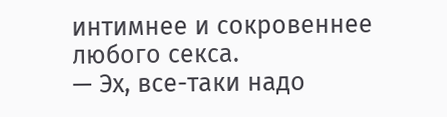интимнее и сокровеннее любого секса.
— Эх, все-таки надо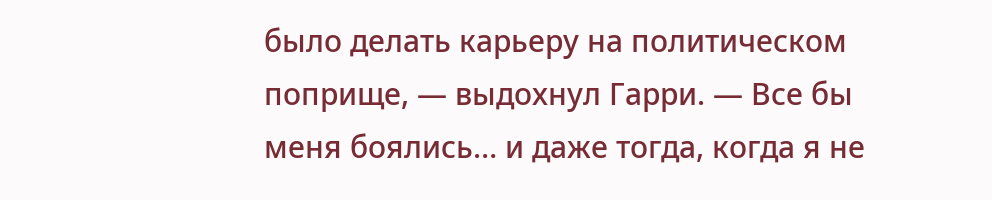было делать карьеру на политическом поприще, — выдохнул Гарри. — Все бы меня боялись… и даже тогда, когда я не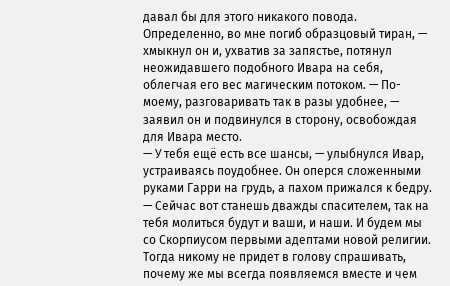давал бы для этого никакого повода. Определенно, во мне погиб образцовый тиран, — хмыкнул он и, ухватив за запястье, потянул неожидавшего подобного Ивара на себя, облегчая его вес магическим потоком. — По-моему, разговаривать так в разы удобнее, — заявил он и подвинулся в сторону, освобождая для Ивара место.
— У тебя ещё есть все шансы, — улыбнулся Ивар, устраиваясь поудобнее. Он оперся сложенными руками Гарри на грудь, а пахом прижался к бедру. — Сейчас вот станешь дважды спасителем, так на тебя молиться будут и ваши, и наши. И будем мы со Скорпиусом первыми адептами новой религии. Тогда никому не придет в голову спрашивать, почему же мы всегда появляемся вместе и чем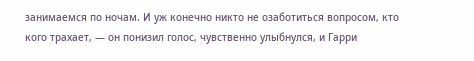занимаемся по ночам. И уж конечно никто не озаботиться вопросом, кто кого трахает, — он понизил голос, чувственно улыбнулся, и Гарри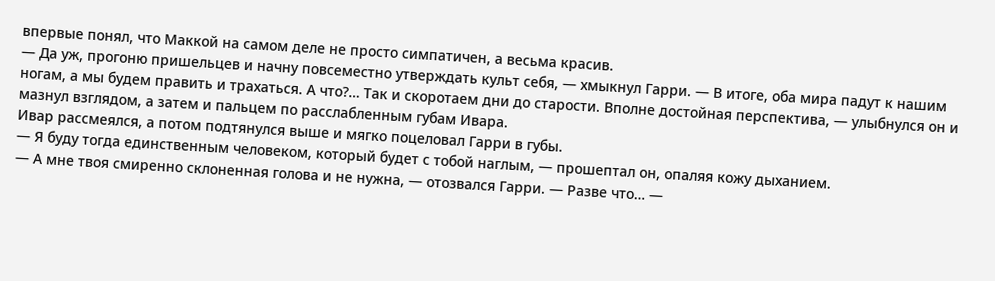впервые понял, что Маккой на самом деле не просто симпатичен, а весьма красив.
— Да уж, прогоню пришельцев и начну повсеместно утверждать культ себя, — хмыкнул Гарри. — В итоге, оба мира падут к нашим ногам, а мы будем править и трахаться. А что?… Так и скоротаем дни до старости. Вполне достойная перспектива, — улыбнулся он и мазнул взглядом, а затем и пальцем по расслабленным губам Ивара.
Ивар рассмеялся, а потом подтянулся выше и мягко поцеловал Гарри в губы.
— Я буду тогда единственным человеком, который будет с тобой наглым, — прошептал он, опаляя кожу дыханием.
— А мне твоя смиренно склоненная голова и не нужна, — отозвался Гарри. — Разве что… —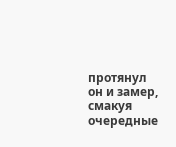протянул он и замер, смакуя очередные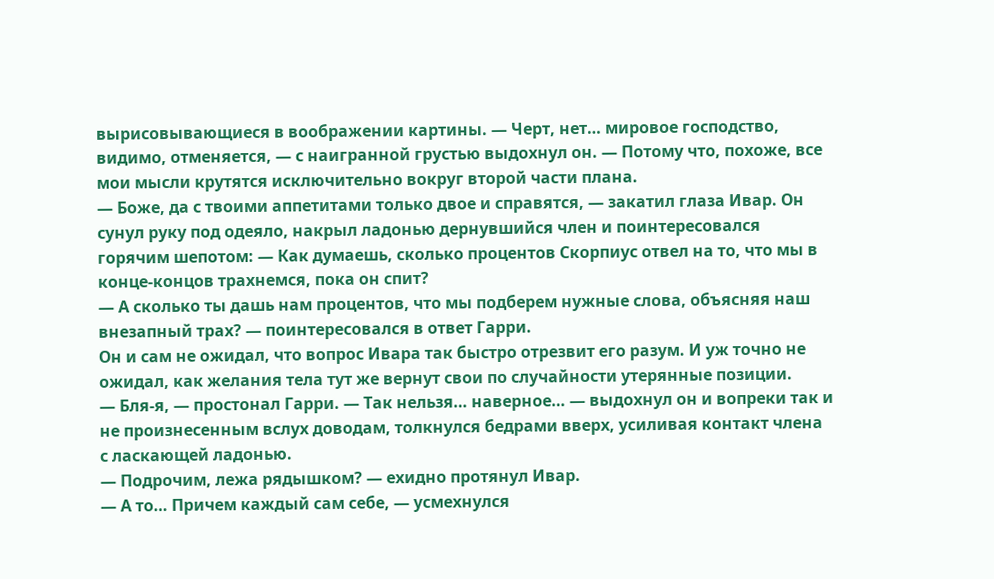вырисовывающиеся в воображении картины. — Черт, нет… мировое господство, видимо, отменяется, — с наигранной грустью выдохнул он. — Потому что, похоже, все мои мысли крутятся исключительно вокруг второй части плана.
— Боже, да с твоими аппетитами только двое и справятся, — закатил глаза Ивар. Он сунул руку под одеяло, накрыл ладонью дернувшийся член и поинтересовался горячим шепотом: — Как думаешь, сколько процентов Скорпиус отвел на то, что мы в конце-концов трахнемся, пока он спит?
— А сколько ты дашь нам процентов, что мы подберем нужные слова, объясняя наш внезапный трах? — поинтересовался в ответ Гарри.
Он и сам не ожидал, что вопрос Ивара так быстро отрезвит его разум. И уж точно не ожидал, как желания тела тут же вернут свои по случайности утерянные позиции.
— Бля-я, — простонал Гарри. — Так нельзя… наверное… — выдохнул он и вопреки так и не произнесенным вслух доводам, толкнулся бедрами вверх, усиливая контакт члена с ласкающей ладонью.
— Подрочим, лежа рядышком? — ехидно протянул Ивар.
— А то… Причем каждый сам себе, — усмехнулся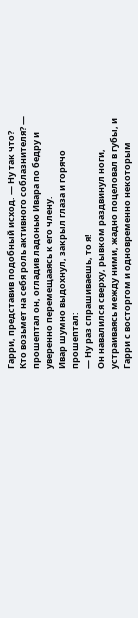Гарри, представив подобный исход. — Ну так что? Кто возьмет на себя роль активного соблазнителя? — прошептал он, огладив ладонью Ивара по бедру и уверенно перемещааясь к его члену.
Ивар шумно выдохнул, закрыл глаза и горячо прошептал:
— Ну раз спрашиваешь, то я!
Он навалился сверху, рывком раздвинул ноги, устраиваясь между ними, жадно поцеловал в губы, и Гарри с восторгом и одновременно некоторым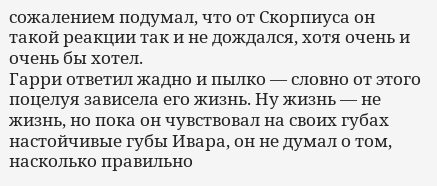сожалением подумал, что от Скорпиуса он такой реакции так и не дождался, хотя очень и очень бы хотел.
Гарри ответил жадно и пылко — словно от этого поцелуя зависела его жизнь. Ну жизнь — не жизнь, но пока он чувствовал на своих губах настойчивые губы Ивара, он не думал о том, насколько правильно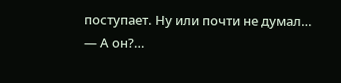поступает. Ну или почти не думал…
— А он?…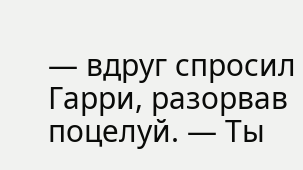— вдруг спросил Гарри, разорвав поцелуй. — Ты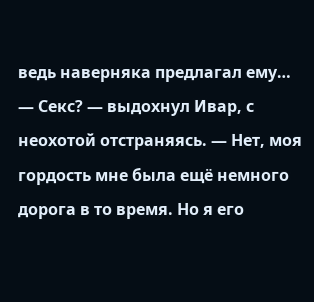ведь наверняка предлагал ему…
— Секс? — выдохнул Ивар, с неохотой отстраняясь. — Нет, моя гордость мне была ещё немного дорога в то время. Но я его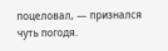поцеловал, — признался чуть погодя.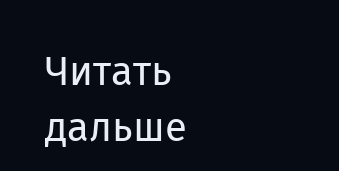Читать дальше